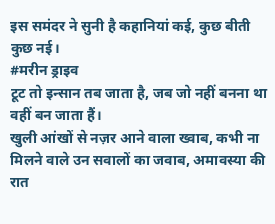इस समंदर ने सुनी है कहानियां कई, कुछ बीती कुछ नई।
#मरीन ड्राइव
टूट तो इन्सान तब जाता है, जब जो नहीं बनना था वहीं बन जाता हैं।
खुली आंखों से नज़र आने वाला ख्वाब, कभी ना मिलने वाले उन सवालों का जवाब, अमावस्या की रात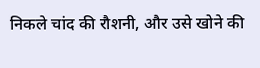निकले चांद की रौशनी, और उसे खोने की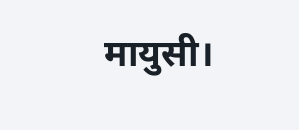मायुसी।